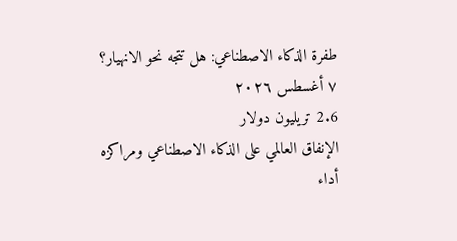طفرة الذكاء الاصطناعي: هل تتجه نحو الانهيار؟
٧ أغسطس ٢٠٢٦
2.6 تريليون دولار
الإنفاق العالمي على الذكاء الاصطناعي ومراكزه
أداء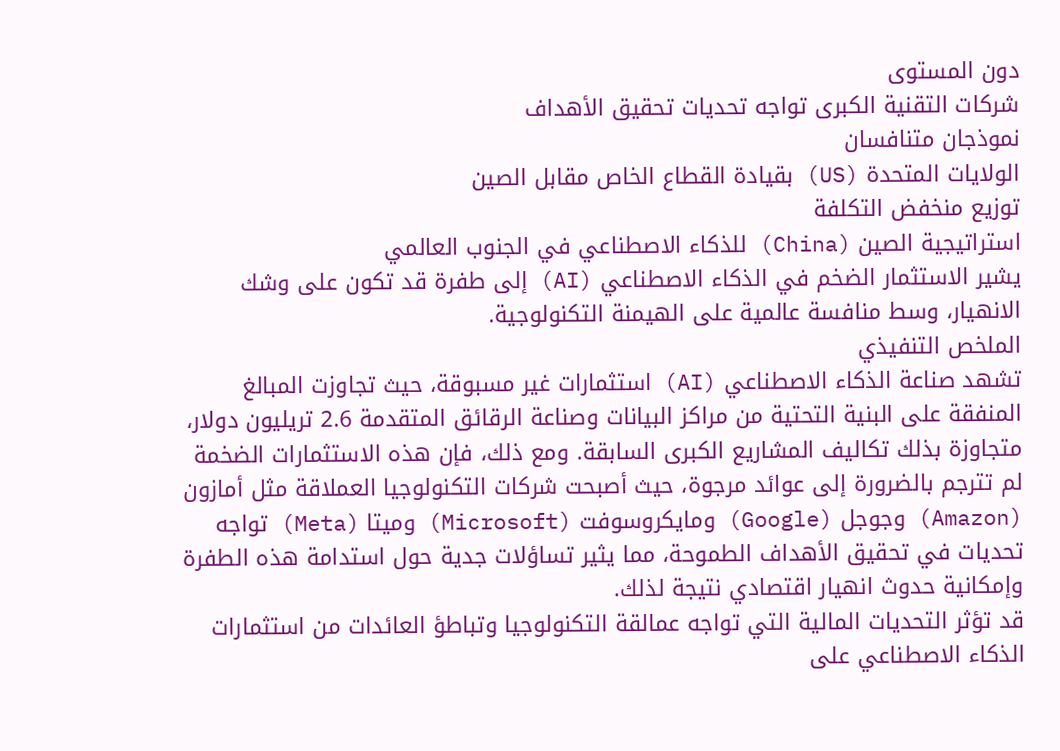دون المستوى
شركات التقنية الكبرى تواجه تحديات تحقيق الأهداف
نموذجان متنافسان
الولايات المتحدة (US) بقيادة القطاع الخاص مقابل الصين
توزيع منخفض التكلفة
استراتيجية الصين (China) للذكاء الاصطناعي في الجنوب العالمي
يشير الاستثمار الضخم في الذكاء الاصطناعي (AI) إلى طفرة قد تكون على وشك الانهيار، وسط منافسة عالمية على الهيمنة التكنولوجية.
الملخص التنفيذي
تشهد صناعة الذكاء الاصطناعي (AI) استثمارات غير مسبوقة، حيث تجاوزت المبالغ المنفقة على البنية التحتية من مراكز البيانات وصناعة الرقائق المتقدمة 2.6 تريليون دولار، متجاوزة بذلك تكاليف المشاريع الكبرى السابقة. ومع ذلك، فإن هذه الاستثمارات الضخمة لم تترجم بالضرورة إلى عوائد مرجوة، حيث أصبحت شركات التكنولوجيا العملاقة مثل أمازون (Amazon) وجوجل (Google) ومايكروسوفت (Microsoft) وميتا (Meta) تواجه تحديات في تحقيق الأهداف الطموحة، مما يثير تساؤلات جدية حول استدامة هذه الطفرة وإمكانية حدوث انهيار اقتصادي نتيجة لذلك.
قد تؤثر التحديات المالية التي تواجه عمالقة التكنولوجيا وتباطؤ العائدات من استثمارات الذكاء الاصطناعي على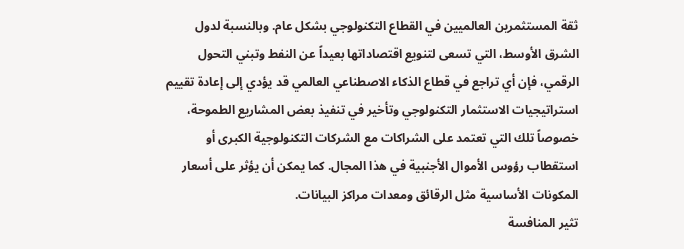ثقة المستثمرين العالميين في القطاع التكنولوجي بشكل عام. وبالنسبة لدول الشرق الأوسط، التي تسعى لتنويع اقتصاداتها بعيداً عن النفط وتبني التحول الرقمي، فإن أي تراجع في قطاع الذكاء الاصطناعي العالمي قد يؤدي إلى إعادة تقييم استراتيجيات الاستثمار التكنولوجي وتأخير في تنفيذ بعض المشاريع الطموحة، خصوصاً تلك التي تعتمد على الشراكات مع الشركات التكنولوجية الكبرى أو استقطاب رؤوس الأموال الأجنبية في هذا المجال. كما يمكن أن يؤثر على أسعار المكونات الأساسية مثل الرقائق ومعدات مراكز البيانات.
تثير المنافسة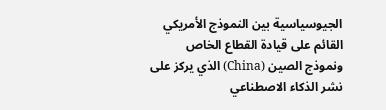الجيوسياسية بين النموذج الأمريكي القائم على قيادة القطاع الخاص ونموذج الصين (China) الذي يركز على نشر الذكاء الاصطناعي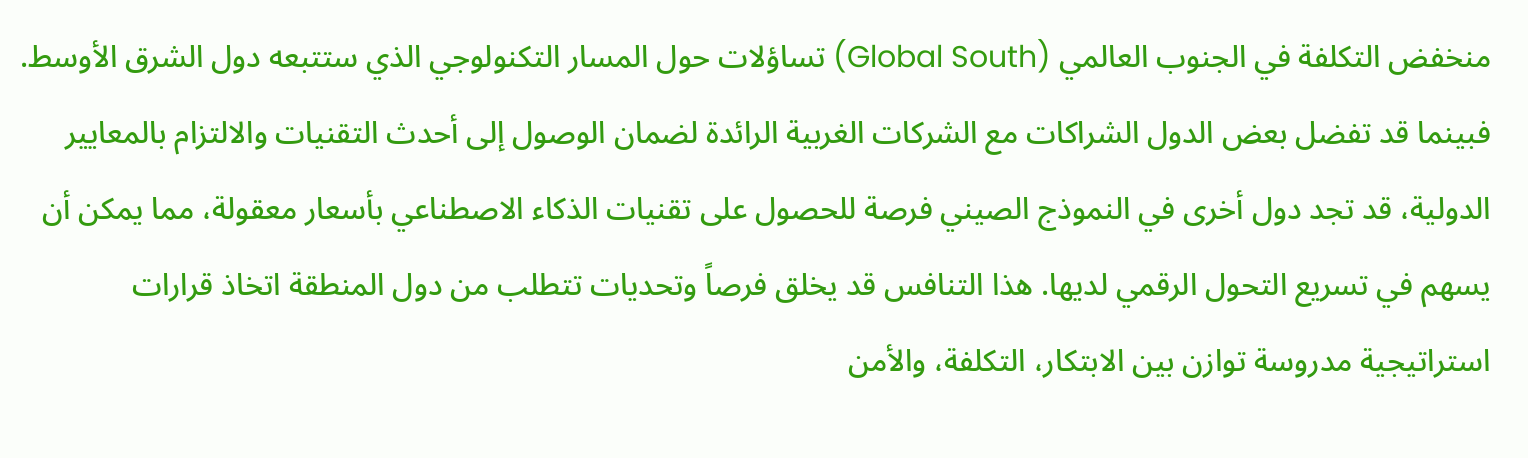منخفض التكلفة في الجنوب العالمي (Global South) تساؤلات حول المسار التكنولوجي الذي ستتبعه دول الشرق الأوسط. فبينما قد تفضل بعض الدول الشراكات مع الشركات الغربية الرائدة لضمان الوصول إلى أحدث التقنيات والالتزام بالمعايير الدولية، قد تجد دول أخرى في النموذج الصيني فرصة للحصول على تقنيات الذكاء الاصطناعي بأسعار معقولة، مما يمكن أن يسهم في تسريع التحول الرقمي لديها. هذا التنافس قد يخلق فرصاً وتحديات تتطلب من دول المنطقة اتخاذ قرارات استراتيجية مدروسة توازن بين الابتكار، التكلفة، والأمن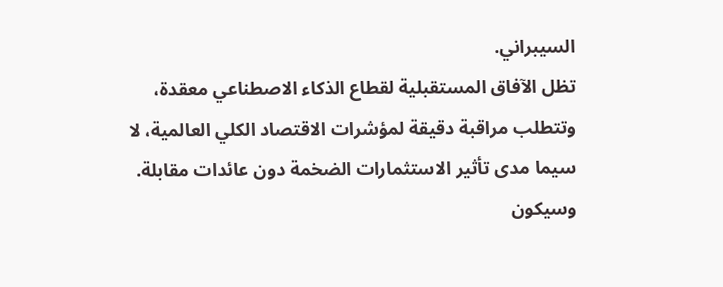السيبراني.
تظل الآفاق المستقبلية لقطاع الذكاء الاصطناعي معقدة، وتتطلب مراقبة دقيقة لمؤشرات الاقتصاد الكلي العالمية، لا سيما مدى تأثير الاستثمارات الضخمة دون عائدات مقابلة. وسيكون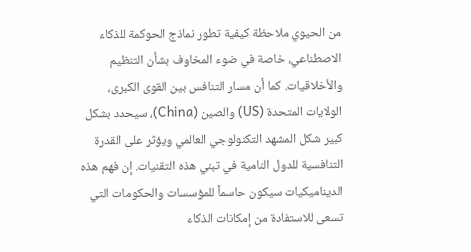من الحيوي ملاحظة كيفية تطور نماذج الحوكمة للذكاء الاصطناعي، خاصة في ضوء المخاوف بشأن التنظيم والأخلاقيات. كما أن مسار التنافس بين القوى الكبرى، الولايات المتحدة (US) والصين (China)، سيحدد بشكل كبير شكل المشهد التكنولوجي العالمي ويؤثر على القدرة التنافسية للدول النامية في تبني هذه التقنيات. إن فهم هذه الديناميكيات سيكون حاسماً للمؤسسات والحكومات التي تسعى للاستفادة من إمكانات الذكاء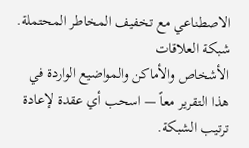الاصطناعي مع تخفيف المخاطر المحتملة.
شبكة العلاقات
الأشخاص والأماكن والمواضيع الواردة في هذا التقرير معاً — اسحب أي عقدة لإعادة ترتيب الشبكة.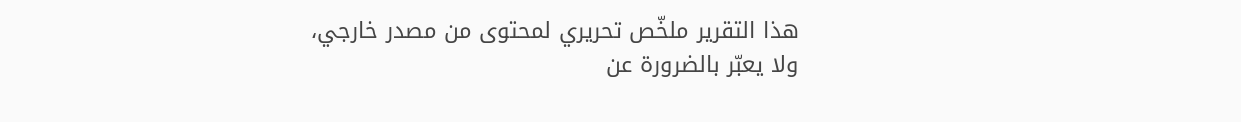هذا التقرير ملخّص تحريري لمحتوى من مصدر خارجي، ولا يعبّر بالضرورة عن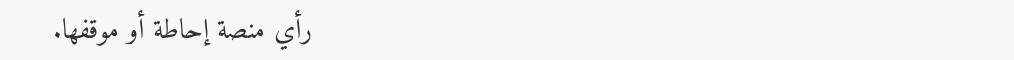رأي منصة إحاطة أو موقفها.